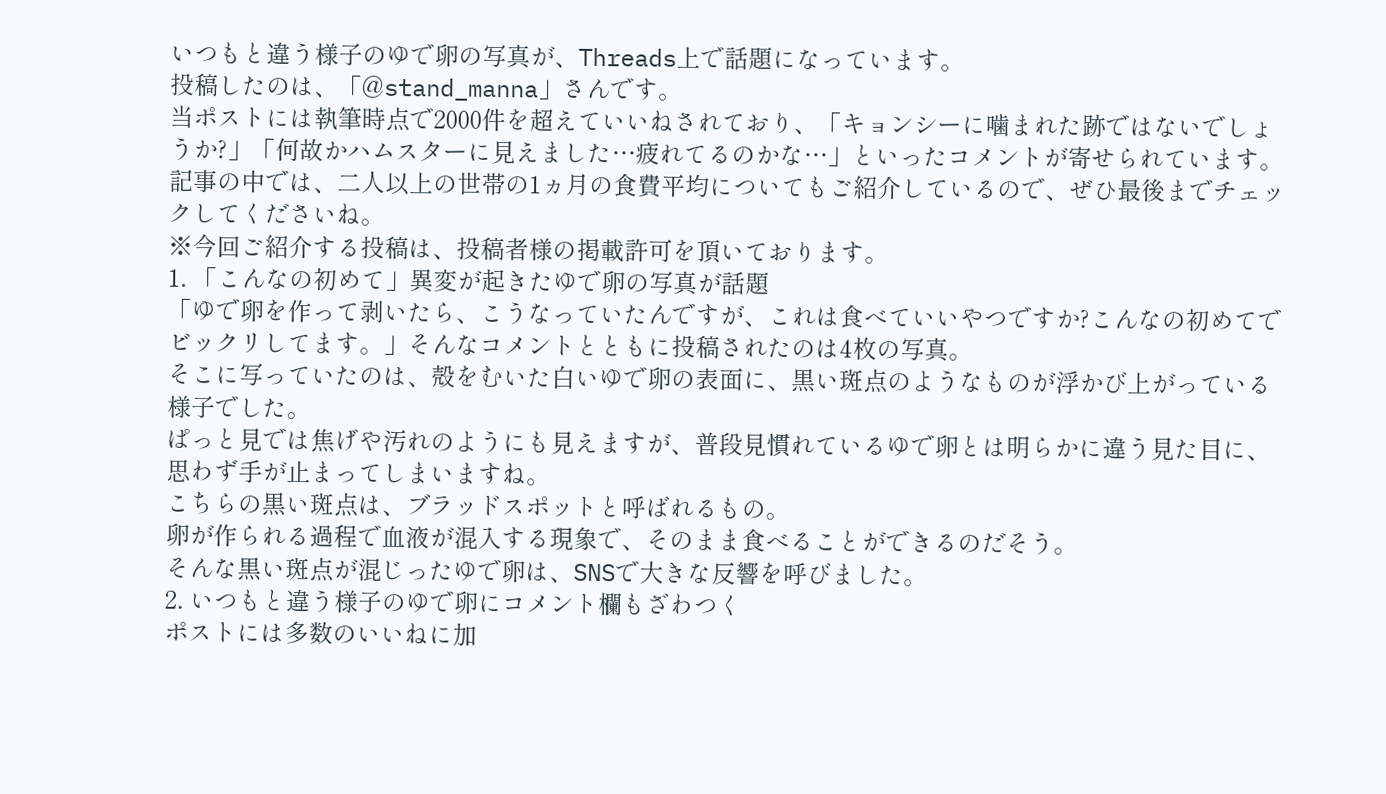いつもと違う様子のゆで卵の写真が、Threads上で話題になっています。
投稿したのは、「@stand_manna」さんです。
当ポストには執筆時点で2000件を超えていいねされており、「キョンシーに噛まれた跡ではないでしょうか?」「何故かハムスターに見えました…疲れてるのかな…」といったコメントが寄せられています。
記事の中では、二人以上の世帯の1ヵ月の食費平均についてもご紹介しているので、ぜひ最後までチェックしてくださいね。
※今回ご紹介する投稿は、投稿者様の掲載許可を頂いております。
1. 「こんなの初めて」異変が起きたゆで卵の写真が話題
「ゆで卵を作って剥いたら、こうなっていたんですが、これは食べていいやつですか?こんなの初めてでビックリしてます。」そんなコメントとともに投稿されたのは4枚の写真。
そこに写っていたのは、殻をむいた白いゆで卵の表面に、黒い斑点のようなものが浮かび上がっている様子でした。
ぱっと見では焦げや汚れのようにも見えますが、普段見慣れているゆで卵とは明らかに違う見た目に、思わず手が止まってしまいますね。
こちらの黒い斑点は、ブラッドスポットと呼ばれるもの。
卵が作られる過程で血液が混入する現象で、そのまま食べることができるのだそう。
そんな黒い斑点が混じったゆで卵は、SNSで大きな反響を呼びました。
2. いつもと違う様子のゆで卵にコメント欄もざわつく
ポストには多数のいいねに加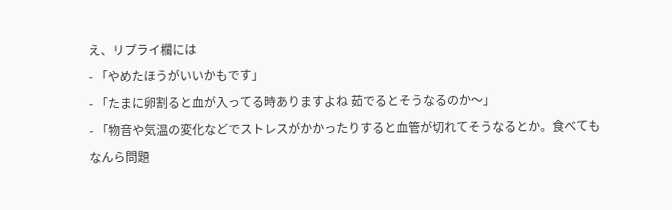え、リプライ欄には
- 「やめたほうがいいかもです」
- 「たまに卵割ると血が入ってる時ありますよね 茹でるとそうなるのか〜」
- 「物音や気温の変化などでストレスがかかったりすると血管が切れてそうなるとか。食べてもなんら問題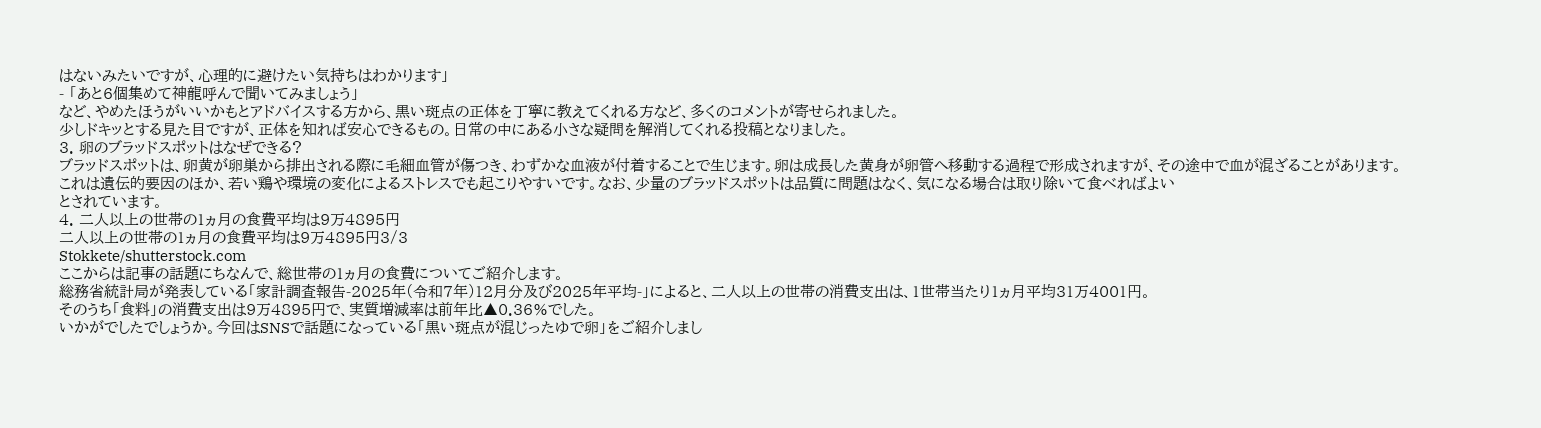はないみたいですが、心理的に避けたい気持ちはわかります」
- 「あと6個集めて神龍呼んで聞いてみましょう」
など、やめたほうがいいかもとアドバイスする方から、黒い斑点の正体を丁寧に教えてくれる方など、多くのコメントが寄せられました。
少しドキッとする見た目ですが、正体を知れば安心できるもの。日常の中にある小さな疑問を解消してくれる投稿となりました。
3. 卵のブラッドスポットはなぜできる?
ブラッドスポットは、卵黄が卵巣から排出される際に毛細血管が傷つき、わずかな血液が付着することで生じます。卵は成長した黄身が卵管へ移動する過程で形成されますが、その途中で血が混ざることがあります。
これは遺伝的要因のほか、若い鶏や環境の変化によるストレスでも起こりやすいです。なお、少量のブラッドスポットは品質に問題はなく、気になる場合は取り除いて食べればよい
とされています。
4. 二人以上の世帯の1ヵ月の食費平均は9万4895円
二人以上の世帯の1ヵ月の食費平均は9万4895円3/3
Stokkete/shutterstock.com
ここからは記事の話題にちなんで、総世帯の1ヵ月の食費についてご紹介します。
総務省統計局が発表している「家計調査報告-2025年(令和7年)12月分及び2025年平均-」によると、二人以上の世帯の消費支出は、1世帯当たり1ヵ月平均31万4001円。
そのうち「食料」の消費支出は9万4895円で、実質増減率は前年比▲0.36%でした。
いかがでしたでしょうか。今回はSNSで話題になっている「黒い斑点が混じったゆで卵」をご紹介しまし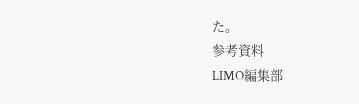た。
参考資料
LIMO編集部